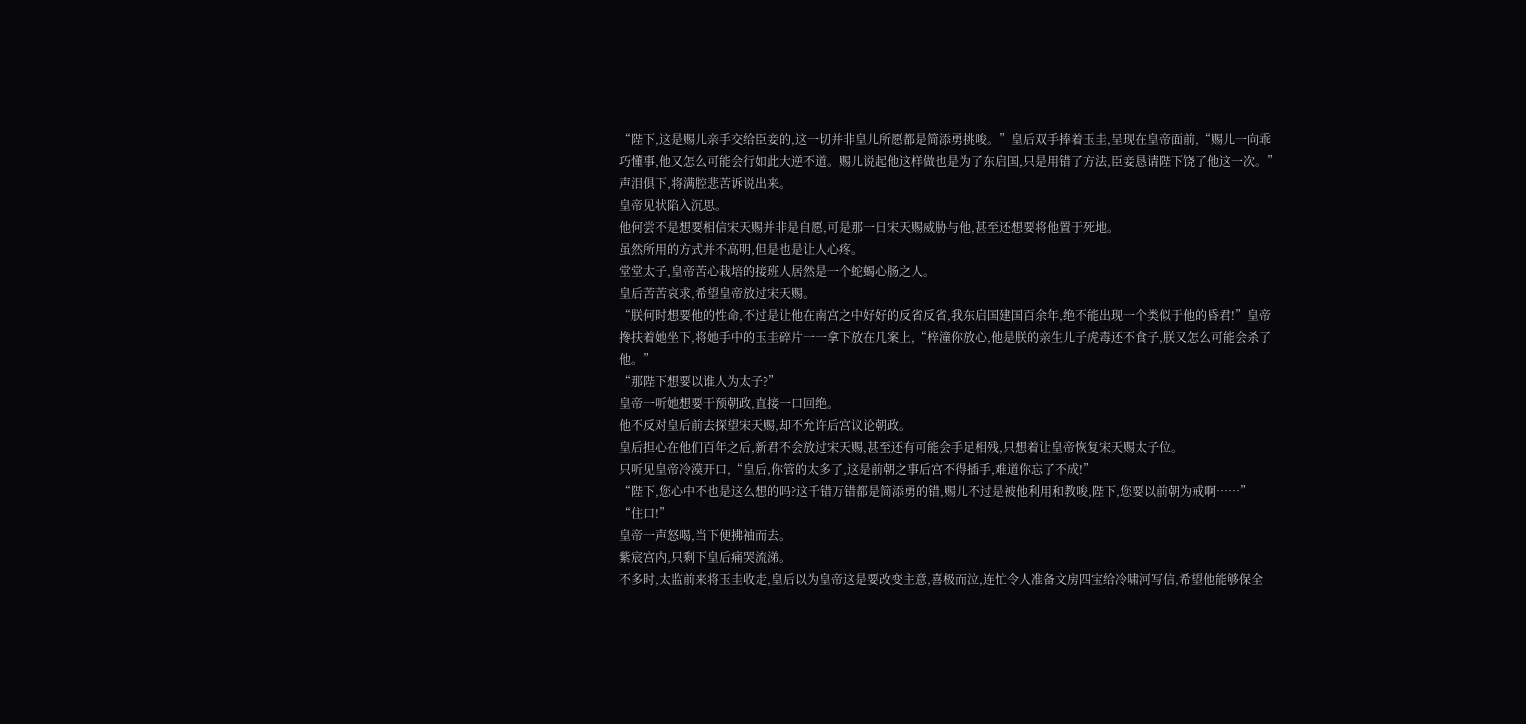“陛下,这是赐儿亲手交给臣妾的,这一切并非皇儿所愿都是简添勇挑唆。”皇后双手捧着玉圭,呈现在皇帝面前,“赐儿一向乖巧懂事,他又怎么可能会行如此大逆不道。赐儿说起他这样做也是为了东启国,只是用错了方法,臣妾恳请陛下饶了他这一次。”
声泪俱下,将满腔悲苦诉说出来。
皇帝见状陷入沉思。
他何尝不是想要相信宋天赐并非是自愿,可是那一日宋天赐威胁与他,甚至还想要将他置于死地。
虽然所用的方式并不高明,但是也是让人心疼。
堂堂太子,皇帝苦心栽培的接班人居然是一个蛇蝎心肠之人。
皇后苦苦哀求,希望皇帝放过宋天赐。
“朕何时想要他的性命,不过是让他在南宫之中好好的反省反省,我东启国建国百余年,绝不能出现一个类似于他的昏君!”皇帝搀扶着她坐下,将她手中的玉圭碎片一一拿下放在几案上,“梓潼你放心,他是朕的亲生儿子虎毒还不食子,朕又怎么可能会杀了他。”
“那陛下想要以谁人为太子?”
皇帝一听她想要干预朝政,直接一口回绝。
他不反对皇后前去探望宋天赐,却不允许后宫议论朝政。
皇后担心在他们百年之后,新君不会放过宋天赐,甚至还有可能会手足相残,只想着让皇帝恢复宋天赐太子位。
只听见皇帝冷漠开口,“皇后,你管的太多了,这是前朝之事后宫不得插手,难道你忘了不成!”
“陛下,您心中不也是这么想的吗?这千错万错都是简添勇的错,赐儿不过是被他利用和教唆,陛下,您要以前朝为戒啊……”
“住口!”
皇帝一声怒喝,当下便拂袖而去。
紫宸宫内,只剩下皇后痛哭流涕。
不多时,太监前来将玉圭收走,皇后以为皇帝这是要改变主意,喜极而泣,连忙令人准备文房四宝给冷啸河写信,希望他能够保全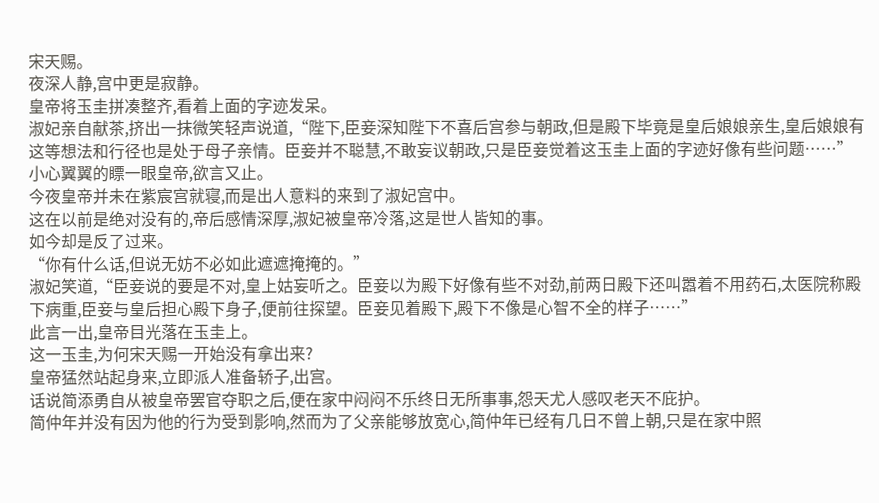宋天赐。
夜深人静,宫中更是寂静。
皇帝将玉圭拼凑整齐,看着上面的字迹发呆。
淑妃亲自献茶,挤出一抹微笑轻声说道,“陛下,臣妾深知陛下不喜后宫参与朝政,但是殿下毕竟是皇后娘娘亲生,皇后娘娘有这等想法和行径也是处于母子亲情。臣妾并不聪慧,不敢妄议朝政,只是臣妾觉着这玉圭上面的字迹好像有些问题……”
小心翼翼的瞟一眼皇帝,欲言又止。
今夜皇帝并未在紫宸宫就寝,而是出人意料的来到了淑妃宫中。
这在以前是绝对没有的,帝后感情深厚,淑妃被皇帝冷落,这是世人皆知的事。
如今却是反了过来。
“你有什么话,但说无妨不必如此遮遮掩掩的。”
淑妃笑道,“臣妾说的要是不对,皇上姑妄听之。臣妾以为殿下好像有些不对劲,前两日殿下还叫嚣着不用药石,太医院称殿下病重,臣妾与皇后担心殿下身子,便前往探望。臣妾见着殿下,殿下不像是心智不全的样子……”
此言一出,皇帝目光落在玉圭上。
这一玉圭,为何宋天赐一开始没有拿出来?
皇帝猛然站起身来,立即派人准备轿子,出宫。
话说简添勇自从被皇帝罢官夺职之后,便在家中闷闷不乐终日无所事事,怨天尤人感叹老天不庇护。
简仲年并没有因为他的行为受到影响,然而为了父亲能够放宽心,简仲年已经有几日不曾上朝,只是在家中照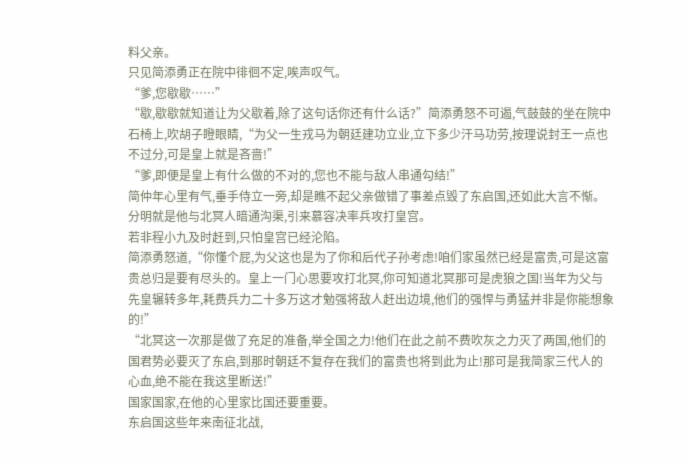料父亲。
只见简添勇正在院中徘徊不定,唉声叹气。
“爹,您歇歇……”
“歇,歇歇就知道让为父歇着,除了这句话你还有什么话?”简添勇怒不可遏,气鼓鼓的坐在院中石椅上,吹胡子瞪眼睛,“为父一生戎马为朝廷建功立业,立下多少汗马功劳,按理说封王一点也不过分,可是皇上就是吝啬!”
“爹,即便是皇上有什么做的不对的,您也不能与敌人串通勾结!”
简仲年心里有气,垂手侍立一旁,却是瞧不起父亲做错了事差点毁了东启国,还如此大言不惭。
分明就是他与北冥人暗通沟渠,引来慕容决率兵攻打皇宫。
若非程小九及时赶到,只怕皇宫已经沦陷。
简添勇怒道,“你懂个屁,为父这也是为了你和后代子孙考虑!咱们家虽然已经是富贵,可是这富贵总归是要有尽头的。皇上一门心思要攻打北冥,你可知道北冥那可是虎狼之国!当年为父与先皇辗转多年,耗费兵力二十多万这才勉强将敌人赶出边境,他们的强悍与勇猛并非是你能想象的!”
“北冥这一次那是做了充足的准备,举全国之力!他们在此之前不费吹灰之力灭了两国,他们的国君势必要灭了东启,到那时朝廷不复存在我们的富贵也将到此为止!那可是我简家三代人的心血,绝不能在我这里断送!”
国家国家,在他的心里家比国还要重要。
东启国这些年来南征北战,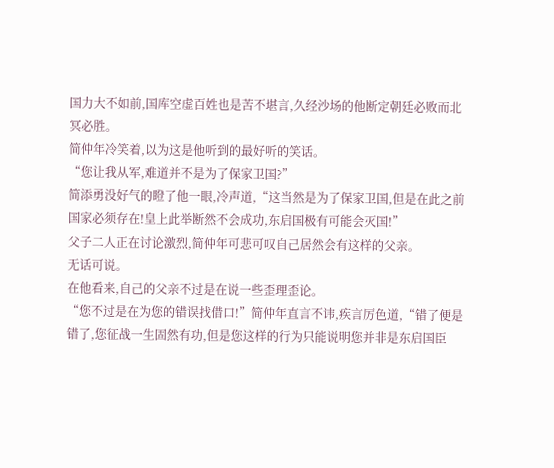国力大不如前,国库空虚百姓也是苦不堪言,久经沙场的他断定朝廷必败而北冥必胜。
简仲年冷笑着,以为这是他听到的最好听的笑话。
“您让我从军,难道并不是为了保家卫国?”
简添勇没好气的瞪了他一眼,冷声道,“这当然是为了保家卫国,但是在此之前国家必须存在!皇上此举断然不会成功,东启国极有可能会灭国!”
父子二人正在讨论激烈,简仲年可悲可叹自己居然会有这样的父亲。
无话可说。
在他看来,自己的父亲不过是在说一些歪理歪论。
“您不过是在为您的错误找借口!”简仲年直言不讳,疾言厉色道,“错了便是错了,您征战一生固然有功,但是您这样的行为只能说明您并非是东启国臣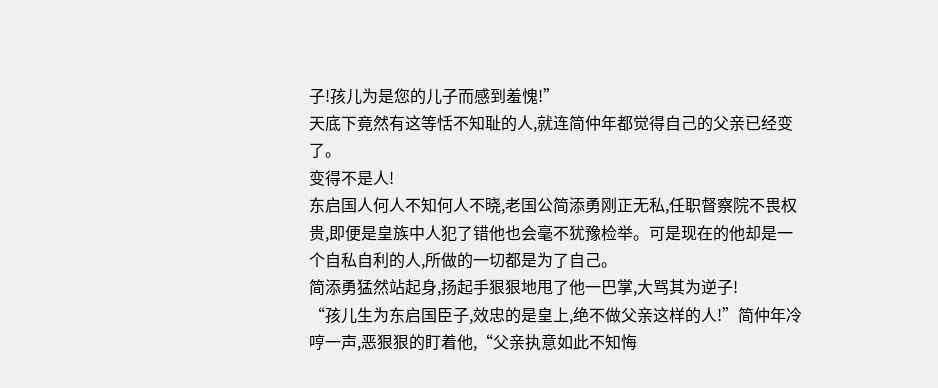子!孩儿为是您的儿子而感到羞愧!”
天底下竟然有这等恬不知耻的人,就连简仲年都觉得自己的父亲已经变了。
变得不是人!
东启国人何人不知何人不晓,老国公简添勇刚正无私,任职督察院不畏权贵,即便是皇族中人犯了错他也会毫不犹豫检举。可是现在的他却是一个自私自利的人,所做的一切都是为了自己。
简添勇猛然站起身,扬起手狠狠地甩了他一巴掌,大骂其为逆子!
“孩儿生为东启国臣子,效忠的是皇上,绝不做父亲这样的人!”简仲年冷哼一声,恶狠狠的盯着他,“父亲执意如此不知悔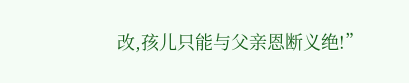改,孩儿只能与父亲恩断义绝!”